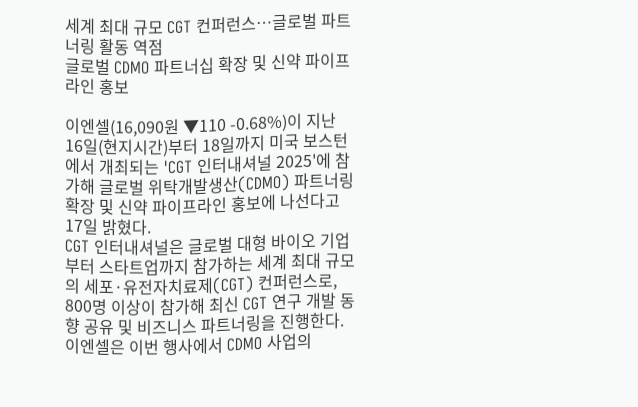세계 최대 규모 CGT 컨퍼런스…글로벌 파트너링 활동 역점
글로벌 CDMO 파트너십 확장 및 신약 파이프라인 홍보

이엔셀(16,090원 ▼110 -0.68%)이 지난 16일(현지시간)부터 18일까지 미국 보스턴에서 개최되는 'CGT 인터내셔널 2025'에 참가해 글로벌 위탁개발생산(CDMO) 파트너링 확장 및 신약 파이프라인 홍보에 나선다고 17일 밝혔다.
CGT 인터내셔널은 글로벌 대형 바이오 기업부터 스타트업까지 참가하는 세계 최대 규모의 세포·유전자치료제(CGT) 컨퍼런스로, 800명 이상이 참가해 최신 CGT 연구 개발 동향 공유 및 비즈니스 파트너링을 진행한다.
이엔셀은 이번 행사에서 CDMO 사업의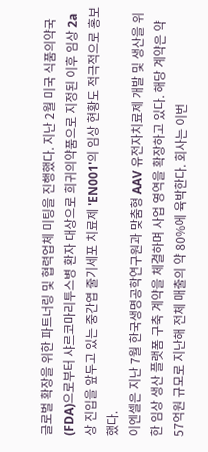글로벌 확장을 위한 파트너링 및 협력업체 미팅을 진행했다. 지난 2월 미국 식품의약국(FDA)으로부터 샤르코마리투스병 환자 대상으로 희귀의약품으로 지정된 이후 임상 2a상 진입을 앞두고 있는 중간엽 줄기세포 치료제 'EN001'의 임상 현황도 적극적으로 홍보했다.
이엔셀은 지난 7월 한국생명공학연구원과 맞춤형 AAV 유전자치료제 개발 및 생산을 위한 임상 생산 플랫폼 구축 계약을 체결하며 사업 영역을 확장하고 있다. 해당 계약은 약 57억원 규모로 지난해 전체 매출의 약 80%에 육박한다. 회사는 이번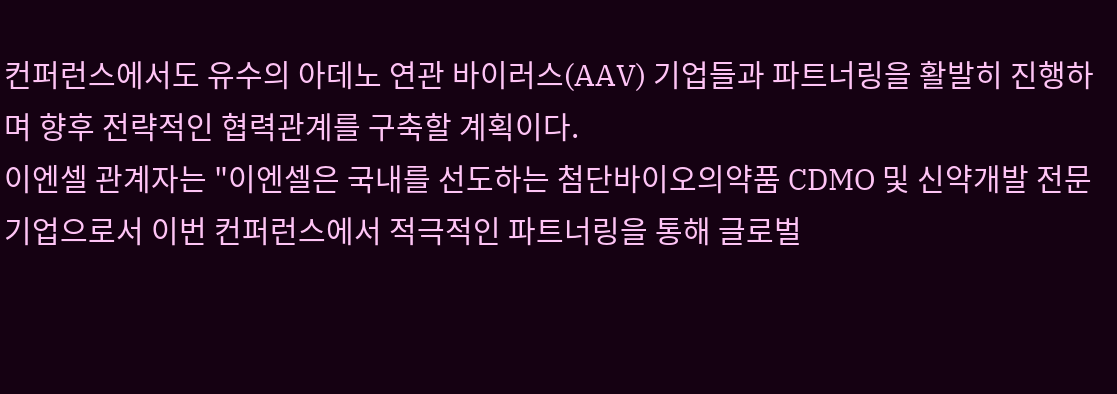컨퍼런스에서도 유수의 아데노 연관 바이러스(AAV) 기업들과 파트너링을 활발히 진행하며 향후 전략적인 협력관계를 구축할 계획이다.
이엔셀 관계자는 "이엔셀은 국내를 선도하는 첨단바이오의약품 CDMO 및 신약개발 전문기업으로서 이번 컨퍼런스에서 적극적인 파트너링을 통해 글로벌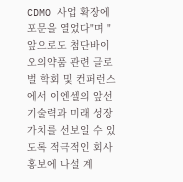CDMO 사업 확장에 포문을 열었다"며 "앞으로도 첨단바이오의약품 관련 글로벌 학회 및 컨퍼런스에서 이엔셀의 앞선 기술력과 미래 성장 가치를 선보일 수 있도록 적극적인 회사 홍보에 나설 계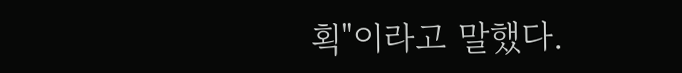획"이라고 말했다.